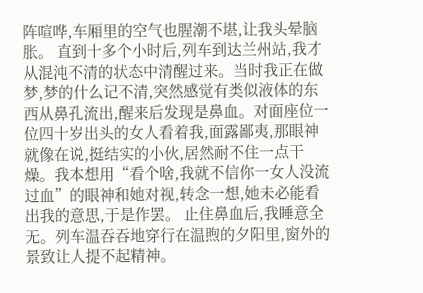阵喧哗,车厢里的空气也腥潮不堪,让我头晕脑胀。 直到十多个小时后,列车到达兰州站,我才从混沌不清的状态中清醒过来。当时我正在做梦,梦的什么记不清,突然感觉有类似液体的东西从鼻孔流出,醒来后发现是鼻血。对面座位一位四十岁出头的女人看着我,面露鄙夷,那眼神就像在说,挺结实的小伙,居然耐不住一点干燥。我本想用“看个啥,我就不信你一女人没流过血”的眼神和她对视,转念一想,她未必能看出我的意思,于是作罢。 止住鼻血后,我睡意全无。列车温吞吞地穿行在温煦的夕阳里,窗外的景致让人提不起精神。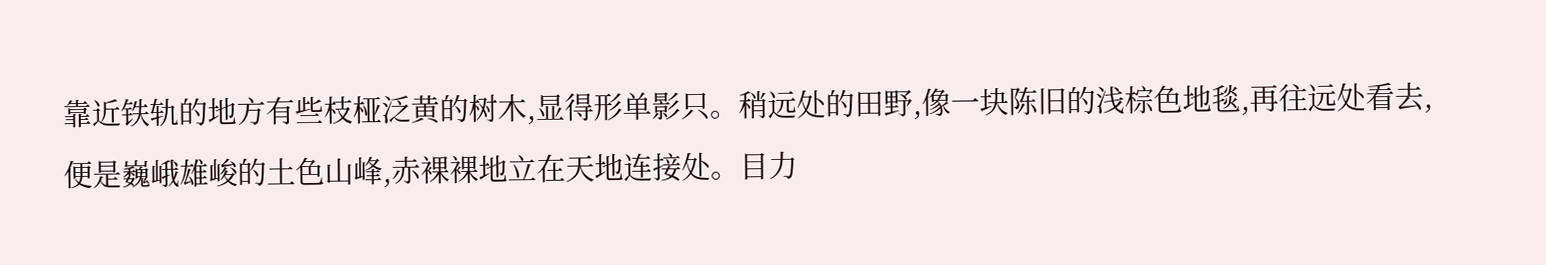靠近铁轨的地方有些枝桠泛黄的树木,显得形单影只。稍远处的田野,像一块陈旧的浅棕色地毯,再往远处看去,便是巍峨雄峻的土色山峰,赤裸裸地立在天地连接处。目力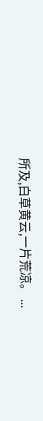所及,白草黄云,一片荒凉。 ...